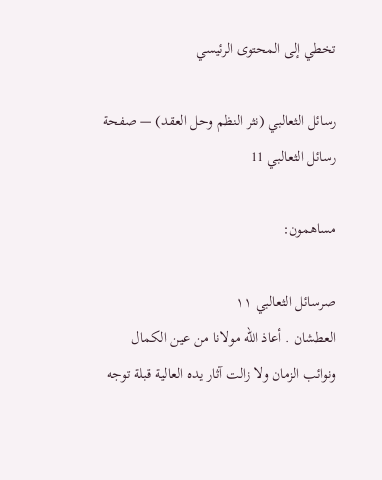تخطي إلى المحتوى الرئيسي

رسائل الثعالبي (نثر النظم وحل العقد) — صفحة رسائل الثعالبي 11

مساهمون:

صرسائل الثعالبي ١١
العطشان . أعاذ اللّه مولانا من عين الكمال ونوائب الزمان ولا زالت آثار يده العالية قبلة توجه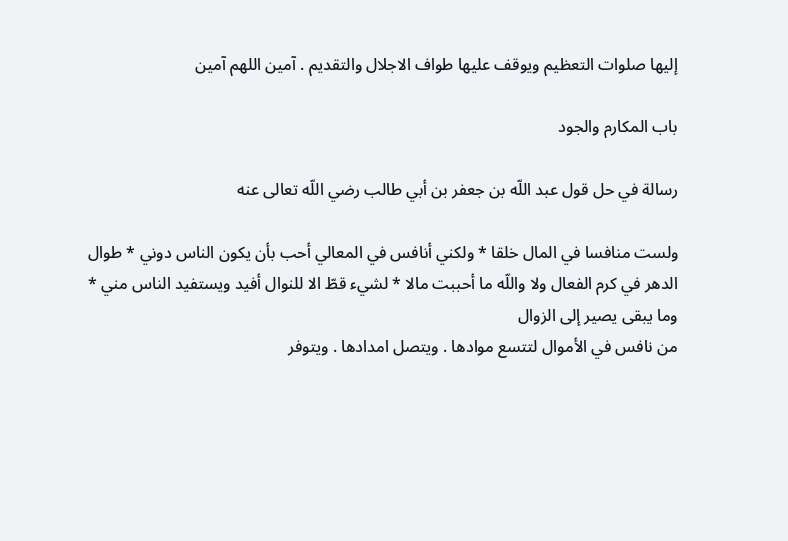إليها صلوات التعظيم ويوقف عليها طواف الاجلال والتقديم . آمين اللهم آمين

باب المكارم والجود

رسالة في حل قول عبد اللّه بن جعفر بن أبي طالب رضي اللّه تعالى عنه

ولست منافسا في المال خلقا * ولكني أنافس في المعالي أحب بأن يكون الناس دوني * طوال الدهر في كرم الفعال ولا واللّه ما أحببت مالا * لشيء قطّ الا للنوال أفيد ويستفيد الناس مني * وما يبقى يصير إلى الزوال
من نافس في الأموال لتتسع موادها . ويتصل امدادها . ويتوفر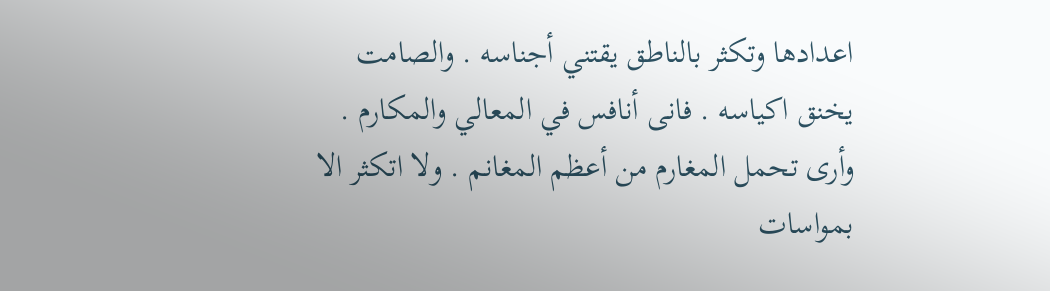اعدادها وتكثر بالناطق يقتني أجناسه . والصامت يخنق اكياسه . فانى أنافس في المعالي والمكارم . وأرى تحمل المغارم من أعظم المغانم . ولا اتكثر الا بمواسات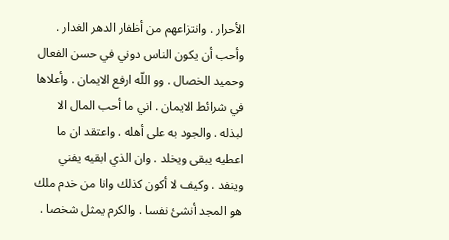الأحرار . وانتزاعهم من أظفار الدهر الغدار . وأحب أن يكون الناس دوني في حسن الفعال وحميد الخصال . وو اللّه ارفع الايمان . وأعلاها في شرائط الايمان . اني ما أحب المال الا لبذله . والجود به على أهله . واعتقد ان ما اعطيه يبقى ويخلد . وان الذي ابقيه يفني وينفد . وكيف لا أكون كذلك وانا من خدم ملك هو المجد أنشئ نفسا . والكرم يمثل شخصا .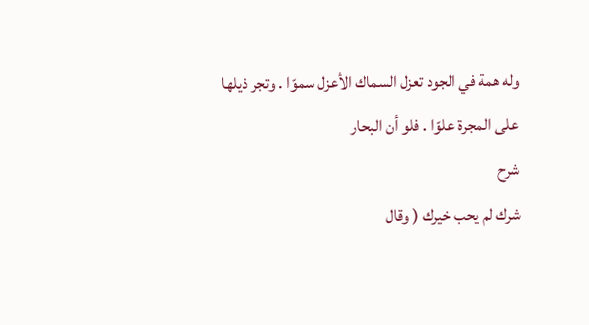وله همة في الجود تعزل السماك الأعزل سموّا . وتجر ذيلها على المجرة علوّا . فلو أن البحار
شرح
شرك لم يحب خيرك ( وقال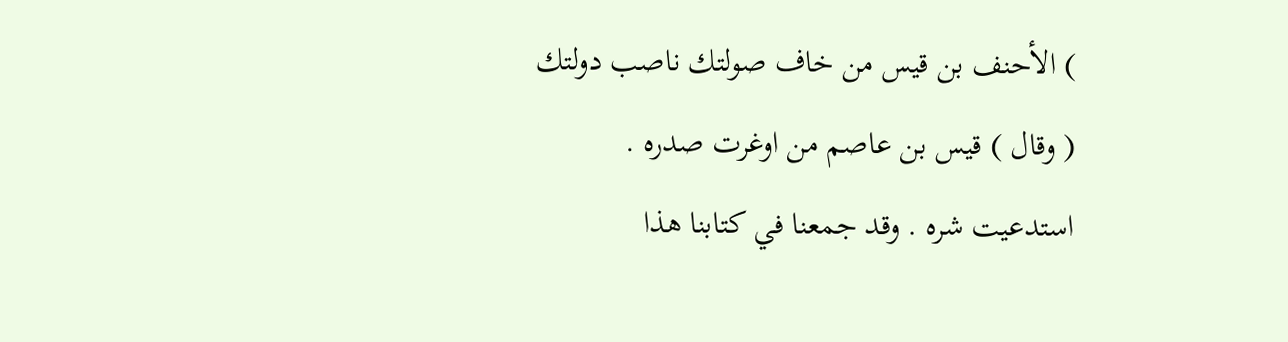) الأحنف بن قيس من خاف صولتك ناصب دولتك ( وقال ) قيس بن عاصم من اوغرت صدره . استدعيت شره . وقد جمعنا في كتابنا هذا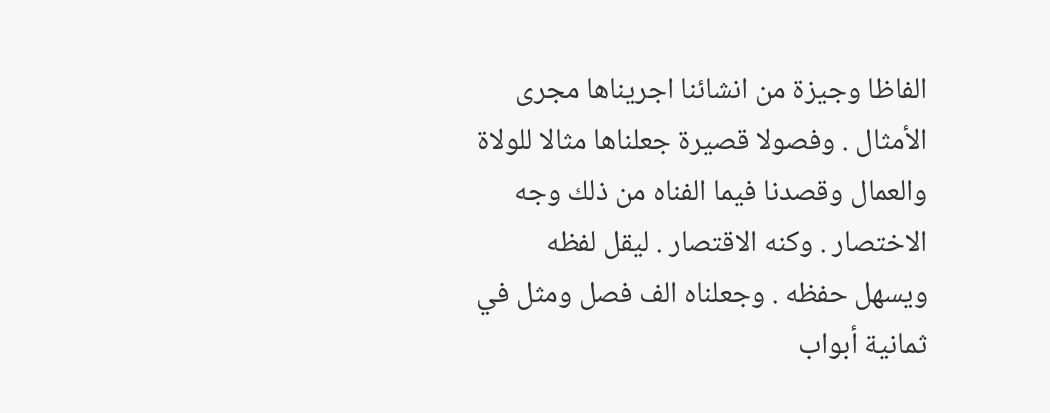الفاظا وجيزة من انشائنا اجريناها مجرى الأمثال . وفصولا قصيرة جعلناها مثالا للولاة والعمال وقصدنا فيما الفناه من ذلك وجه الاختصار . وكنه الاقتصار . ليقل لفظه ويسهل حفظه . وجعلناه الف فصل ومثل في ثمانية أبواب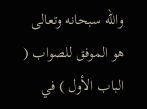واللّه سبحانه وتعالى هو الموفق للصواب ( الباب الأول ) في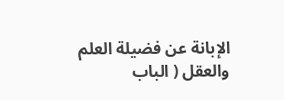الإبانة عن فضيلة العلم والعقل ( الباب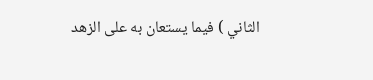الثاني ) فيما يستعان به على الزهد